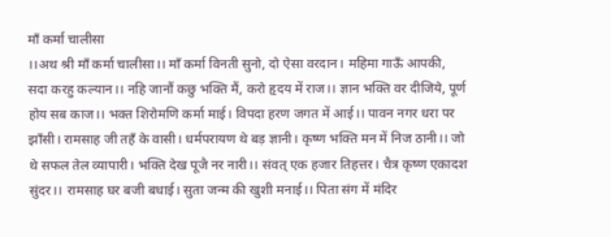माँ कर्मा चालीसा
।।अथ श्री माँ कर्मा चालीसा।। माँ कर्मा विनती सुनो, दो ऐसा वरदान। महिमा गाऊँ आपकी, सदा करहु कल्यान।। नहि जानौं कछु भक्ति मैं, करो हृदय में राज।। ज्ञान भक्ति वर दीजिये, पूर्ण होय सब काज।। भक्त शिरोमणि कर्मा माई। विपदा हरण जगत में आई।। पावन नगर धरा पर झाँसी। रामसाह जी तहँ के वासी। धर्मपरायण थे बड़ ज्ञानी। कृष्ण भक्ति मन में निज ठानी।। जो थे सफल तेल व्यापारी। भक्ति देख पूजै नर नारी।। संवत् एक हजार तिहत्तर। चैत्र कृष्ण एकादश सुंदर।। रामसाह घर बजी बधाई। सुता जन्म की खुशी मनाई।। पिता संग में मंदिर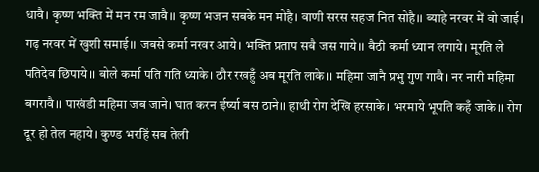धावै। कृष्ण भक्ति में मन रम जावै।। कृष्ण भजन सबके मन मोहै। वाणी सरस सहज नित सोहै।। ब्याहे नरवर में वो जाई। गढ़ नरवर में खुशी समाई।। जबसे कर्मा नरवर आये। भक्ति प्रताप सबै जस गाये।। बैठी कर्मा ध्यान लगाये। मूरति ले पतिदेव छिपाये।। बोले कर्मा पति गति ध्याके। ठौर रखहुँ अब मूरति लाके।। महिमा जानै प्रभु गुण गावै। नर नारी महिमा बगरावै।। पाखंडी महिमा जब जाने। घात करन ईर्ष्या बस ठाने।। हाथी रोग देखि हरसाके। भरमाये भूपति कहँ जाके।। रोग दूर हो तेल नहाये। कुण्ड भरहिं सब तेली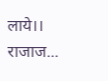लाये।। राजाज...